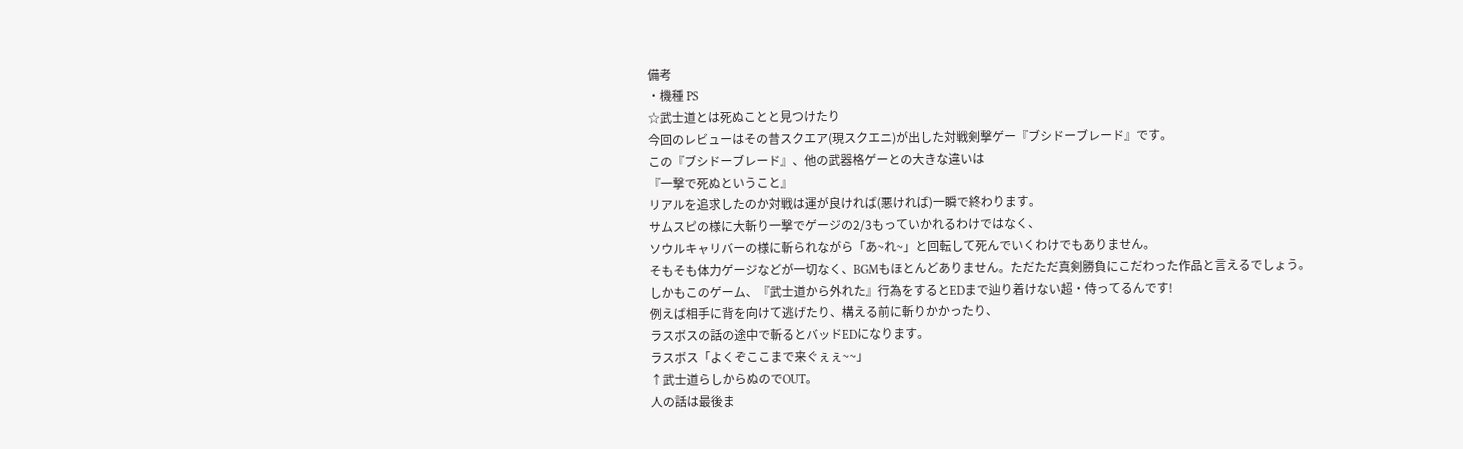備考
・機種 PS
☆武士道とは死ぬことと見つけたり
今回のレビューはその昔スクエア(現スクエニ)が出した対戦剣撃ゲー『ブシドーブレード』です。
この『ブシドーブレード』、他の武器格ゲーとの大きな違いは
『一撃で死ぬということ』
リアルを追求したのか対戦は運が良ければ(悪ければ)一瞬で終わります。
サムスピの様に大斬り一撃でゲージの2/3もっていかれるわけではなく、
ソウルキャリバーの様に斬られながら「あ~れ~」と回転して死んでいくわけでもありません。
そもそも体力ゲージなどが一切なく、BGMもほとんどありません。ただただ真剣勝負にこだわった作品と言えるでしょう。
しかもこのゲーム、『武士道から外れた』行為をするとEDまで辿り着けない超・侍ってるんです!
例えば相手に背を向けて逃げたり、構える前に斬りかかったり、
ラスボスの話の途中で斬るとバッドEDになります。
ラスボス「よくぞここまで来ぐぇぇ~~」
↑武士道らしからぬのでOUT。
人の話は最後ま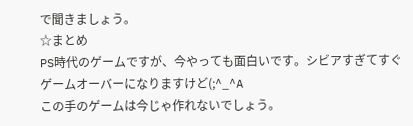で聞きましょう。
☆まとめ
PS時代のゲームですが、今やっても面白いです。シビアすぎてすぐゲームオーバーになりますけど(;^_^A
この手のゲームは今じゃ作れないでしょう。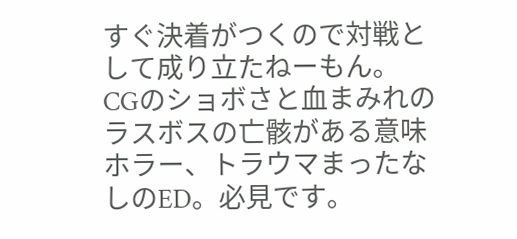すぐ決着がつくので対戦として成り立たねーもん。
CGのショボさと血まみれのラスボスの亡骸がある意味ホラー、トラウマまったなしのED。必見です。